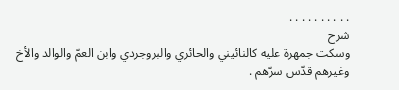. . . . . . . . . .
شرح
وسكت جمهرة عليه كالنائيني والحائري والبروجردي وابن العمّ والوالد والأخ وغيرهم قدّس سرّهم .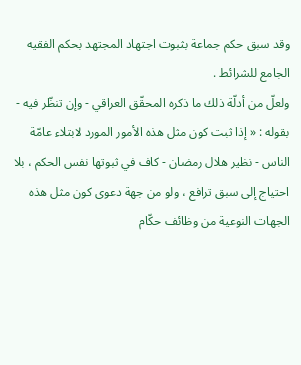وقد سبق حكم جماعة بثبوت اجتهاد المجتهد بحكم الفقيه الجامع للشرائط .
ولعلّ من أدلّة ذلك ما ذكره المحقّق العراقي - وإن تنظّر فيه - بقوله : « إذا ثبت كون مثل هذه الأمور المورد لابتلاء عامّة الناس - نظير هلال رمضان - كاف في ثبوتها نفس الحكم ، بلا احتياج إلى سبق ترافع ، ولو من جهة دعوى كون مثل هذه الجهات النوعية من وظائف حكّام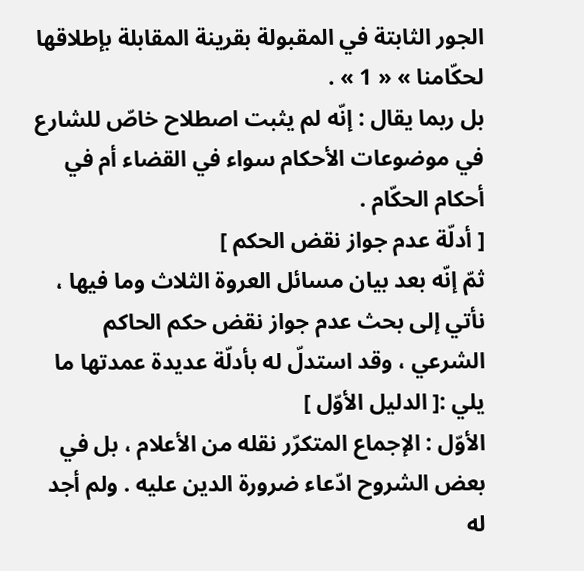الجور الثابتة في المقبولة بقرينة المقابلة بإطلاقها لحكّامنا » « 1 » .
بل ربما يقال : إنّه لم يثبت اصطلاح خاصّ للشارع في موضوعات الأحكام سواء في القضاء أم في أحكام الحكّام .
[ أدلّة عدم جواز نقض الحكم ]
ثمّ إنّه بعد بيان مسائل العروة الثلاث وما فيها ، نأتي إلى بحث عدم جواز نقض حكم الحاكم الشرعي ، وقد استدلّ له بأدلّة عديدة عمدتها ما يلي :[ الدليل الأوّل ]
الأوّل : الإجماع المتكرّر نقله من الأعلام ، بل في بعض الشروح ادّعاء ضرورة الدين عليه . ولم أجد له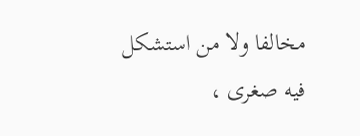مخالفا ولا من استشكل فيه صغرى ،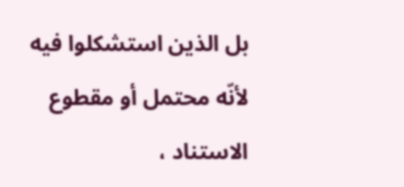بل الذين استشكلوا فيه لأنّه محتمل أو مقطوع الاستناد ،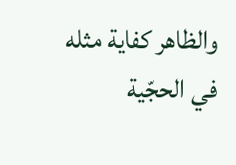والظاهر كفاية مثله في الحجّية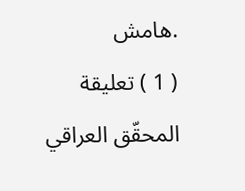.هامش
( 1 ) تعليقة المحقّق العراقي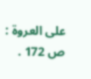على العروة : ص 172 .